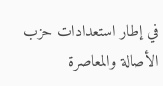في إطار استعدادات حزب الأصالة والمعاصرة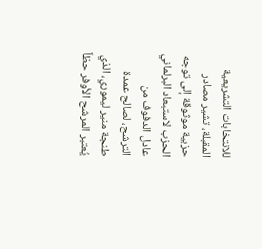للانتخابات التشريعية المقبلة، تشير مصادر حزبية موثوقة إلى توجه الحزب لاستبعاد البرلماني عادل الدفوف من الترشح، لصالح عمدة طنجة منير ليموري، الذي يُعتبر المرشح الأوفر حظاً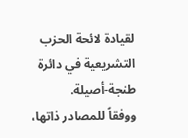لقيادة لائحة الحزب التشريعية في دائرة طنجة-أصيلة.
ووفقاً للمصادر ذاتها،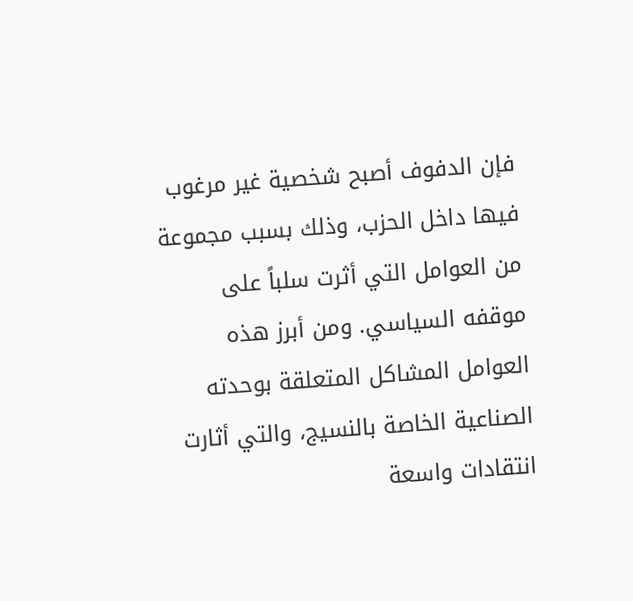فإن الدفوف أصبح شخصية غير مرغوب فيها داخل الحزب، وذلك بسبب مجموعة من العوامل التي أثرت سلباً على موقفه السياسي. ومن أبرز هذه العوامل المشاكل المتعلقة بوحدته الصناعية الخاصة بالنسيج، والتي أثارت انتقادات واسعة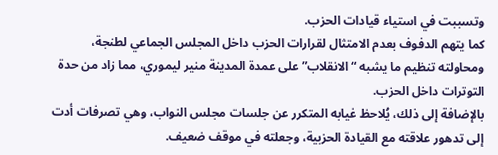وتسببت في استياء قيادات الحزب.
كما يتهم الدفوف بعدم الامتثال لقرارات الحزب داخل المجلس الجماعي لطنجة، ومحاولته تنظيم ما يشبه “الانقلاب” على عمدة المدينة منير ليموري، مما زاد من حدة التوترات داخل الحزب.
بالإضافة إلى ذلك، يُلاحظ غيابه المتكرر عن جلسات مجلس النواب، وهي تصرفات أدت إلى تدهور علاقته مع القيادة الحزبية، وجعلته في موقف ضعيف.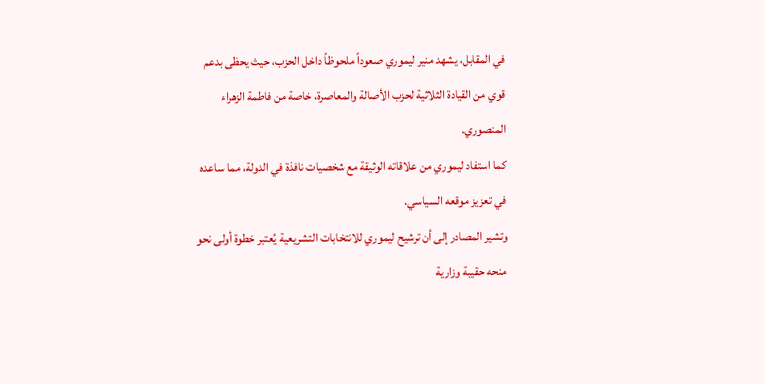في المقابل، يشهد منير ليموري صعوداً ملحوظاً داخل الحزب، حيث يحظى بدعم قوي من القيادة الثلاثية لحزب الأصالة والمعاصرة، خاصة من فاطمة الزهراء المنصوري.
كما استفاد ليموري من علاقاته الوثيقة مع شخصيات نافذة في الدولة، مما ساعده في تعزيز موقعه السياسي.
وتشير المصادر إلى أن ترشيح ليموري للانتخابات التشريعية يُعتبر خطوة أولى نحو منحه حقيبة وزارية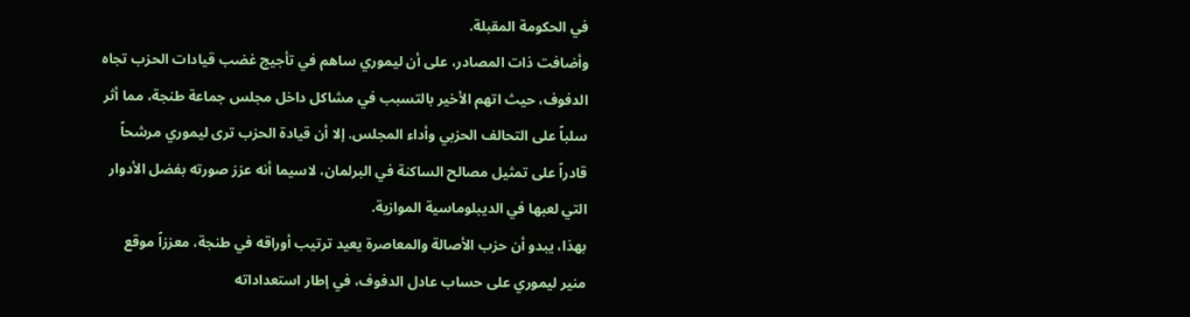في الحكومة المقبلة.
وأضافت ذات المصادر، على أن ليموري ساهم في تأجيج غضب قيادات الحزب تجاه الدفوف، حيث اتهم الأخير بالتسبب في مشاكل داخل مجلس جماعة طنجة، مما أثر سلباً على التحالف الحزبي وأداء المجلس. إلا أن قيادة الحزب ترى ليموري مرشحاً قادراً على تمثيل مصالح الساكنة في البرلمان، لاسيما أنه عزز صورته بفضل الأدوار التي لعبها في الديبلوماسية الموازية.
بهذا، يبدو أن حزب الأصالة والمعاصرة يعيد ترتيب أوراقه في طنجة، معززاً موقع منير ليموري على حساب عادل الدفوف، في إطار استعداداته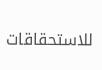للاستحقاقات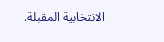الانتخابية المقبلة.